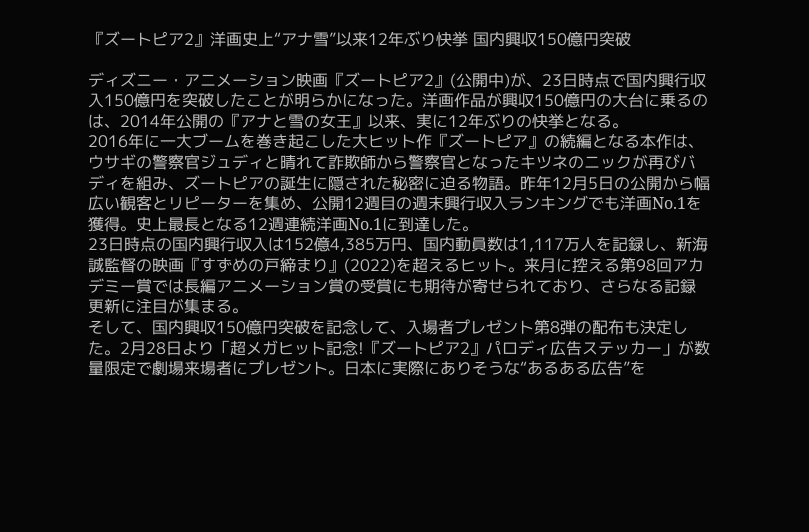『ズートピア2』洋画史上“アナ雪”以来12年ぶり快挙 国内興収150億円突破

ディズニー・アニメーション映画『ズートピア2』(公開中)が、23日時点で国内興行収入150億円を突破したことが明らかになった。洋画作品が興収150億円の大台に乗るのは、2014年公開の『アナと雪の女王』以来、実に12年ぶりの快挙となる。
2016年に一大ブームを巻き起こした大ヒット作『ズートピア』の続編となる本作は、ウサギの警察官ジュディと晴れて詐欺師から警察官となったキツネのニックが再びバディを組み、ズートピアの誕生に隠された秘密に迫る物語。昨年12月5日の公開から幅広い観客とリピーターを集め、公開12週目の週末興行収入ランキングでも洋画No.1を獲得。史上最長となる12週連続洋画No.1に到達した。
23日時点の国内興行収入は152億4,385万円、国内動員数は1,117万人を記録し、新海誠監督の映画『すずめの戸締まり』(2022)を超えるヒット。来月に控える第98回アカデミー賞では長編アニメーション賞の受賞にも期待が寄せられており、さらなる記録更新に注目が集まる。
そして、国内興収150億円突破を記念して、入場者プレゼント第8弾の配布も決定した。2月28日より「超メガヒット記念!『ズートピア2』パロディ広告ステッカー」が数量限定で劇場来場者にプレゼント。日本に実際にありそうな“あるある広告”を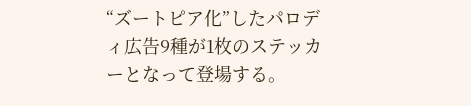“ズートピア化”したパロディ広告9種が1枚のステッカーとなって登場する。